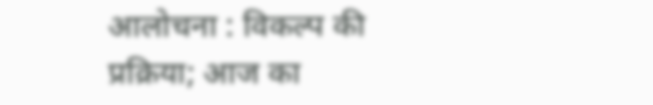आलोचना : विकल्प की प्रक्रिया; आज का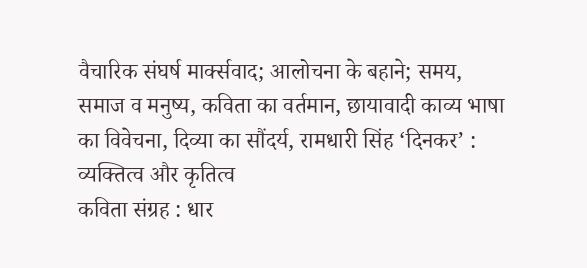वैचारिक संघर्ष मार्क्सवाद; आलोचना के बहाने; समय, समाज व मनुष्य, कविता का वर्तमान, छायावादी काव्य भाषा का विवेचना, दिव्या का सौंदर्य, रामधारी सिंह ‘दिनकर’ : व्यक्तित्व और कृतित्व
कविता संग्रह : धार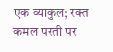एक व्याकुल; रक्त कमल परती पर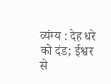व्यंग्य : देह धरे को दंड; ईश्वर से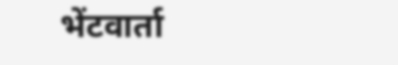भेंटवार्ता